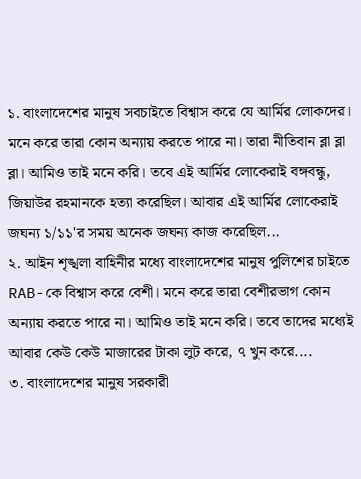১. বাংলাদেশের মানুষ সবচাইতে বিশ্বাস করে যে আর্মির লোকদের। মনে করে তারা কোন অন্যায় করতে পারে না। তারা নীতিবান ব্লা ব্লা ব্লা। আমিও তাই মনে করি। তবে এই আর্মির লোকেরাই বঙ্গবন্ধু, জিয়াউর রহমানকে হত্যা করেছিল। আবার এই আর্মির লোকেরাই জঘন্য ১/১১'র সময় অনেক জঘন্য কাজ করেছিল...
২. আইন শৃঙ্খলা বাহিনীর মধ্যে বাংলাদেশের মানুষ পুলিশের চাইতে RAB-কে বিশ্বাস করে বেশী। মনে করে তারা বেশীরভাগ কোন অন্যায় করতে পারে না। আমিও তাই মনে করি। তবে তাদের মধ্যেই আবার কেউ কেউ মাজারের টাকা লুট করে, ৭ খুন করে....
৩. বাংলাদেশের মানুষ সরকারী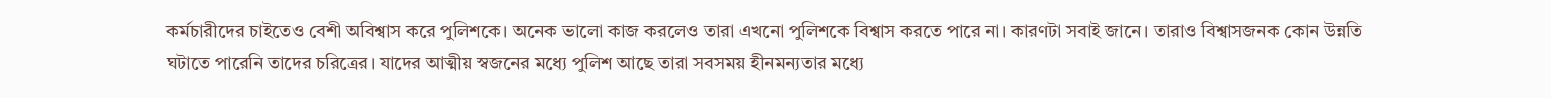কর্মচারীদের চাইতেও বেশী অবিশ্বাস করে পুলিশকে। অনেক ভালো কাজ করলেও তারা এখনো পুলিশকে বিশ্বাস করতে পারে না। কারণটা সবাই জানে। তারাও বিশ্বাসজনক কোন উন্নতি ঘটাতে পারেনি তাদের চরিত্রের। যাদের আত্মীয় স্বজনের মধ্যে পুলিশ আছে তারা সবসময় হীনমন্যতার মধ্যে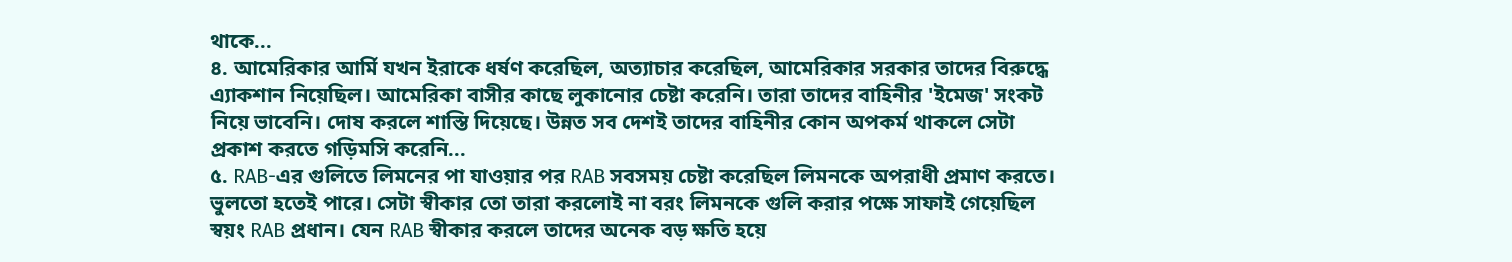থাকে...
৪. আমেরিকার আর্মি যখন ইরাকে ধর্ষণ করেছিল, অত্যাচার করেছিল, আমেরিকার সরকার তাদের বিরুদ্ধে এ্যাকশান নিয়েছিল। আমেরিকা বাসীর কাছে লুকানোর চেষ্টা করেনি। তারা তাদের বাহিনীর 'ইমেজ' সংকট নিয়ে ভাবেনি। দোষ করলে শাস্তি দিয়েছে। উন্নত সব দেশই তাদের বাহিনীর কোন অপকর্ম থাকলে সেটা প্রকাশ করতে গড়িমসি করেনি...
৫. RAB-এর গুলিতে লিমনের পা যাওয়ার পর RAB সবসময় চেষ্টা করেছিল লিমনকে অপরাধী প্রমাণ করতে। ভুলতো হতেই পারে। সেটা স্বীকার তো তারা করলোই না বরং লিমনকে গুলি করার পক্ষে সাফাই গেয়েছিল স্বয়ং RAB প্রধান। যেন RAB স্বীকার করলে তাদের অনেক বড় ক্ষতি হয়ে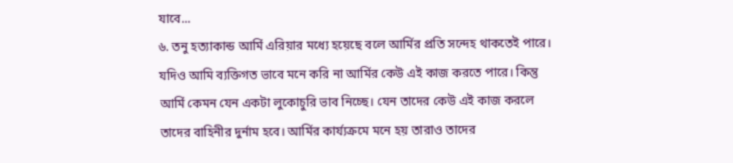যাবে...
৬. তনু হত্যাকান্ড আর্মি এরিয়ার মধ্যে হয়েছে বলে আর্মির প্রতি সন্দেহ থাকতেই পারে। যদিও আমি ব্যক্তিগত ভাবে মনে করি না আর্মির কেউ এই কাজ করতে পারে। কিন্তু আর্মি কেমন যেন একটা লুকোচুরি ভাব নিচ্ছে। যেন তাদের কেউ এই কাজ করলে তাদের বাহিনীর দুর্নাম হবে। আর্মির কার্য্যক্রমে মনে হয় তারাও তাদের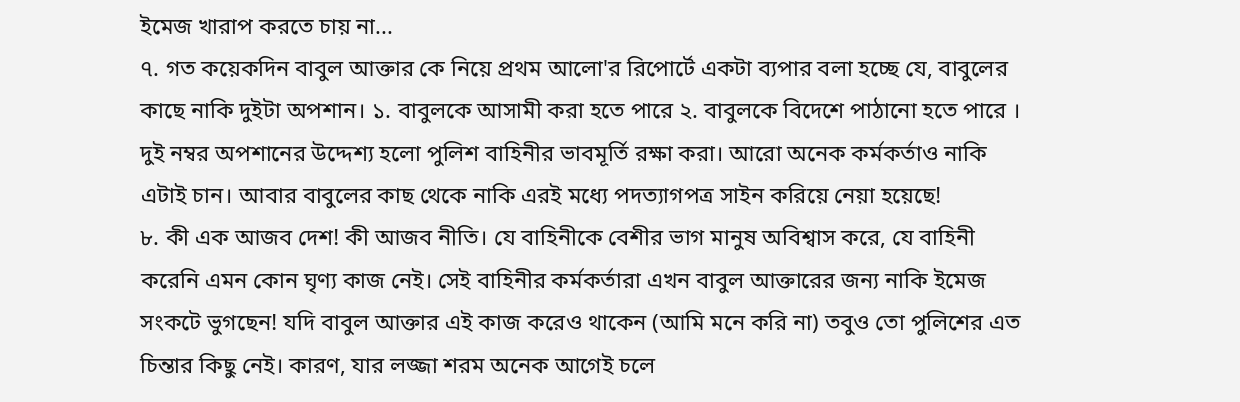ইমেজ খারাপ করতে চায় না...
৭. গত কয়েকদিন বাবুল আক্তার কে নিয়ে প্রথম আলো'র রিপোর্টে একটা ব্যপার বলা হচ্ছে যে, বাবুলের কাছে নাকি দুইটা অপশান। ১. বাবুলকে আসামী করা হতে পারে ২. বাবুলকে বিদেশে পাঠানো হতে পারে । দুই নম্বর অপশানের উদ্দেশ্য হলো পুলিশ বাহিনীর ভাবমূর্তি রক্ষা করা। আরো অনেক কর্মকর্তাও নাকি এটাই চান। আবার বাবুলের কাছ থেকে নাকি এরই মধ্যে পদত্যাগপত্র সাইন করিয়ে নেয়া হয়েছে!
৮. কী এক আজব দেশ! কী আজব নীতি। যে বাহিনীকে বেশীর ভাগ মানুষ অবিশ্বাস করে, যে বাহিনী করেনি এমন কোন ঘৃণ্য কাজ নেই। সেই বাহিনীর কর্মকর্তারা এখন বাবুল আক্তারের জন্য নাকি ইমেজ সংকটে ভুগছেন! যদি বাবুল আক্তার এই কাজ করেও থাকেন (আমি মনে করি না) তবুও তো পুলিশের এত চিন্তার কিছু নেই। কারণ, যার লজ্জা শরম অনেক আগেই চলে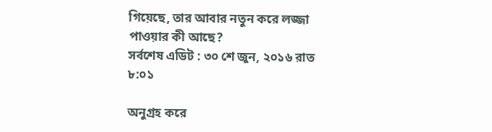গিয়েছে, তার আবার নতুন করে লজ্জা পাওয়ার কী আছে?
সর্বশেষ এডিট : ৩০ শে জুন, ২০১৬ রাত ৮:০১

অনুগ্রহ করে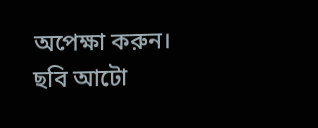অপেক্ষা করুন। ছবি আটো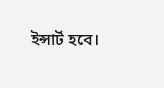ইন্সার্ট হবে।